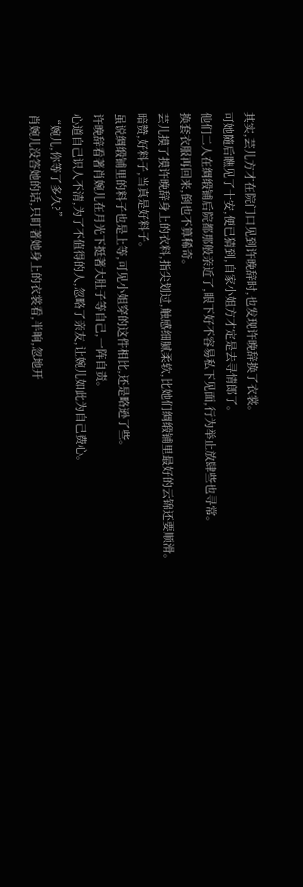其实,芸儿方才在院门口见到许晚辞时,也发现许晚辞换了衣裳。
可她隨后瞧见了十安,便已猜到,自家小姐方才定是去寻情郎了。
他们二人在绸缎铺后院都那般亲近了,眼下好不容易私下见面,行为举止放肆些也寻常。
换套衣服再回来,倒也不算稀奇。
芸儿摸了摸许晚辞身上的衣料,指尖划过,触感细腻柔软,比她们绸缎铺里最好的云锦还要顺滑。
暗赞,好料子,当真是好料子。
虽说绸缎铺里的料子也是上等,可见小姐穿的这件相比,还是略逊了些。
许晚辞看著肖婉儿在月光下挺著大肚子等自己,一阵自责。
心道自己识人不清,为了不值得的人,忽略了亲友,让婉儿如此为自己费心。
“婉儿,你等了多久?”
肖婉儿没答她的话,只盯著她身上的衣裳看,半晌,忽地开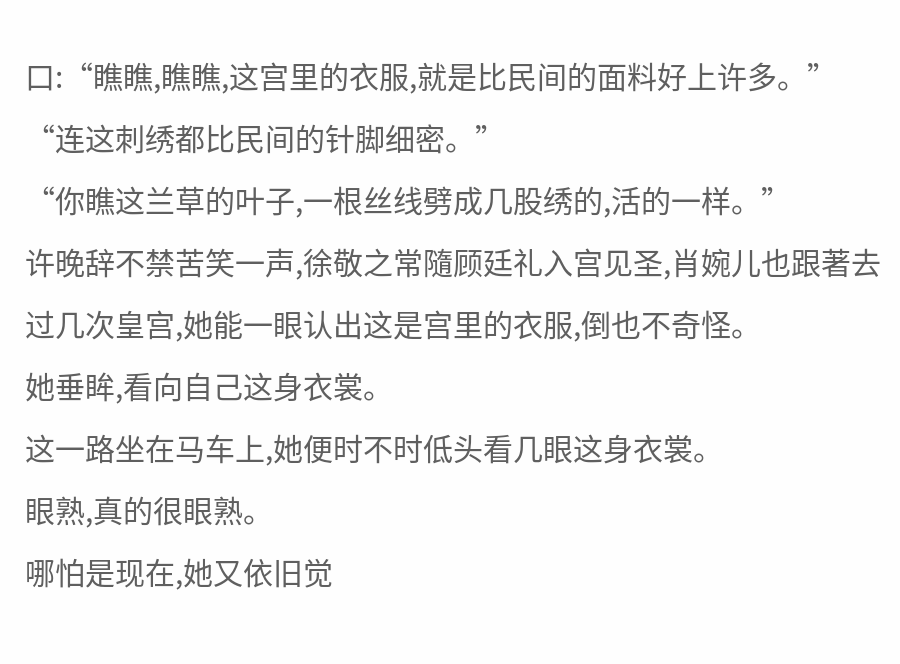口:“瞧瞧,瞧瞧,这宫里的衣服,就是比民间的面料好上许多。”
“连这刺绣都比民间的针脚细密。”
“你瞧这兰草的叶子,一根丝线劈成几股绣的,活的一样。”
许晚辞不禁苦笑一声,徐敬之常隨顾廷礼入宫见圣,肖婉儿也跟著去过几次皇宫,她能一眼认出这是宫里的衣服,倒也不奇怪。
她垂眸,看向自己这身衣裳。
这一路坐在马车上,她便时不时低头看几眼这身衣裳。
眼熟,真的很眼熟。
哪怕是现在,她又依旧觉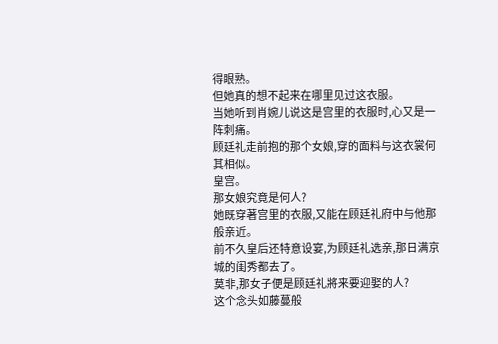得眼熟。
但她真的想不起来在哪里见过这衣服。
当她听到肖婉儿说这是宫里的衣服时,心又是一阵刺痛。
顾廷礼走前抱的那个女娘,穿的面料与这衣裳何其相似。
皇宫。
那女娘究竟是何人?
她既穿著宫里的衣服,又能在顾廷礼府中与他那般亲近。
前不久皇后还特意设宴,为顾廷礼选亲,那日满京城的闺秀都去了。
莫非,那女子便是顾廷礼將来要迎娶的人?
这个念头如藤蔓般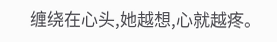缠绕在心头,她越想,心就越疼。